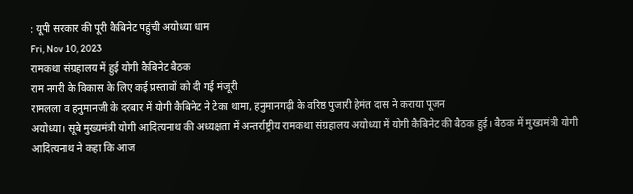: यूपी सरकार की पूरी कैबिनेट पहुंची अयोध्या धाम
Fri, Nov 10, 2023
रामकथा संग्रहालय में हुई योगी कैबिनेट बैठक
राम नगरी के विकास के लिए कई प्रस्तावों को दी गई मंजूरी
रामलला व हनुमानजी के दरबार में योगी कैबिनेट ने टेका थामा, हनुमानगढ़ी के वरिष्ठ पुजारी हेमंत दास ने कराया पूजन
अयोध्या। सूबे मुख्यमंत्री योगी आदित्यनाथ की अध्यक्षता में अन्तर्राष्ट्रीय रामकथा संग्रहालय अयोध्या में योगी कैबिनेट की बैठक हुई। बैठक में मुख्यमंत्री योगी आदित्यनाथ ने कहा कि आज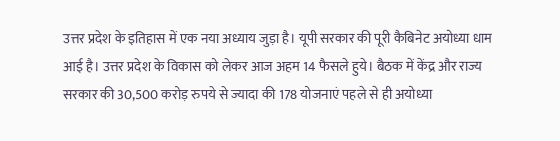उत्तर प्रदेश के इतिहास में एक नया अध्याय जुड़ा है। यूपी सरकार की पूरी कैबिनेट अयोध्या धाम आई है। उत्तर प्रदेश के विकास को लेकर आज अहम 14 फैसले हुये। बैठक में केंद्र और राज्य सरकार की 30,500 करोड़ रुपये से ज्यादा की 178 योजनाएं पहले से ही अयोध्या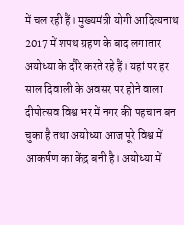में चल रही हैं। मुख्यमंत्री योगी आदित्यनाथ 2017 में शपथ ग्रहण के बाद लगातार अयोध्या के दौरे करते रहे हैं। यहां पर हर साल दिवाली के अवसर पर होने वाला दीपोत्सव विश्व भर में नगर की पहचान बन चुका है तथा अयोध्या आज पूरे विश्व में आकर्षण का केंद्र बनी है। अयोध्या में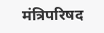मंत्रिपरिषद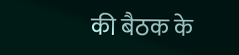की बैठक के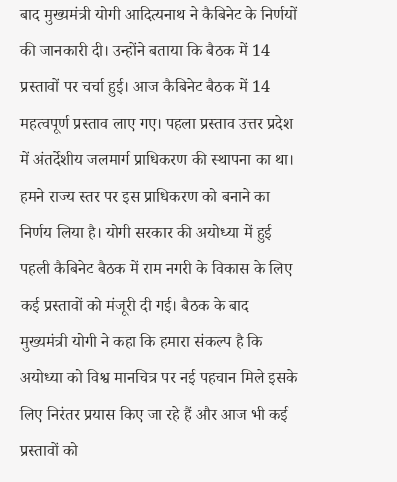बाद मुख्यमंत्री योगी आदित्यनाथ ने कैबिनेट के निर्णयों की जानकारी दी। उन्होंने बताया कि बैठक में 14 प्रस्तावों पर चर्चा हुई। आज कैबिनेट बैठक में 14 महत्वपूर्ण प्रस्ताव लाए गए। पहला प्रस्ताव उत्तर प्रदेश में अंतर्देशीय जलमार्ग प्राधिकरण की स्थापना का था। हमने राज्य स्तर पर इस प्राधिकरण को बनाने का निर्णय लिया है। योगी सरकार की अयोध्या में हुई पहली कैबिनेट बैठक में राम नगरी के विकास के लिए कई प्रस्तावों को मंजूरी दी गई। बैठक के बाद मुख्यमंत्री योगी ने कहा कि हमारा संकल्प है कि अयोध्या को विश्व मानचित्र पर नई पहचान मिले इसके लिए निरंतर प्रयास किए जा रहे हैं और आज भी कई प्रस्तावों को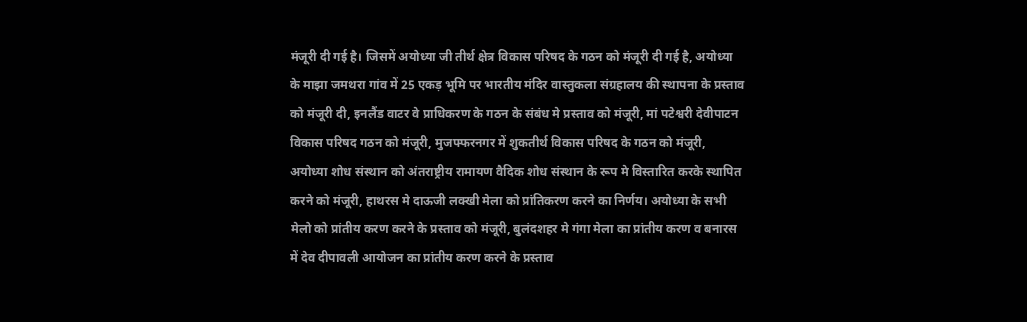मंजूरी दी गई है। जिसमें अयोध्या जी तीर्थ क्षेत्र विकास परिषद के गठन को मंजूरी दी गई है, अयोध्या के माझा जमथरा गांव में 25 एकड़ भूमि पर भारतीय मंदिर वास्तुकला संग्रहालय की स्थापना के प्रस्ताव को मंजूरी दी, इनलैंड वाटर वे प्राधिकरण के गठन के संबंध मे प्रस्ताव को मंजूरी, मां पटेश्वरी देवीपाटन विकास परिषद गठन को मंजूरी, मुजफ्फरनगर में शुकतीर्थ विकास परिषद के गठन को मंजूरी, अयोध्या शोध संस्थान को अंतराष्ट्रीय रामायण वैदिक शोध संस्थान के रूप मे विस्तारित करके स्थापित करने को मंजूरी, हाथरस मे दाऊजी लक्खी मेला को प्रांतिकरण करने का निर्णय। अयोध्या के सभी मेलो को प्रांतीय करण करने के प्रस्ताव को मंजूरी, बुलंदशहर मे गंगा मेला का प्रांतीय करण व बनारस में देव दीपावली आयोजन का प्रांतीय करण करने के प्रस्ताव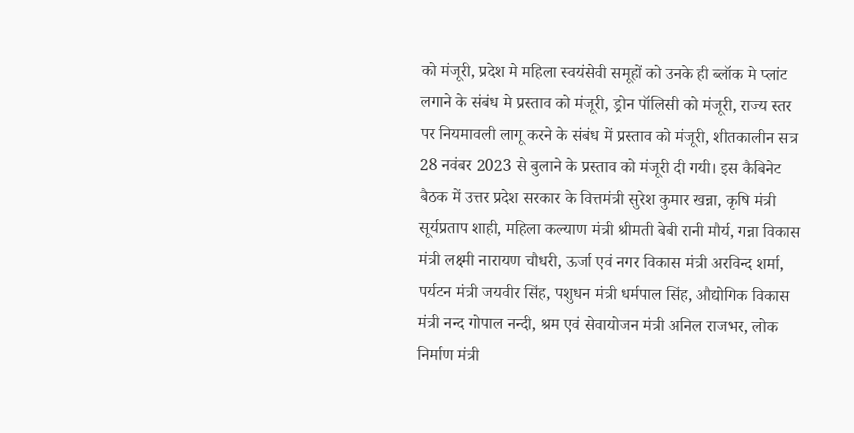को मंजूरी, प्रदेश मे महिला स्वयंसेवी समूहों को उनके ही ब्लॉक मे प्लांट लगाने के संबंध मे प्रस्ताव को मंजूरी, ड्रोन पॉलिसी को मंजूरी, राज्य स्तर पर नियमावली लागू करने के संबंध में प्रस्ताव को मंजूरी, शीतकालीन सत्र 28 नवंबर 2023 से बुलाने के प्रस्ताव को मंजूरी दी गयी। इस कैबिनेट बैठक में उत्तर प्रदेश सरकार के वित्तमंत्री सुरेश कुमार खन्ना, कृषि मंत्री सूर्यप्रताप शाही, महिला कल्याण मंत्री श्रीमती बेबी रानी मौर्य, गन्ना विकास मंत्री लक्ष्मी नारायण चौधरी, ऊर्जा एवं नगर विकास मंत्री अरविन्द शर्मा, पर्यटन मंत्री जयवीर सिंह, पशुधन मंत्री धर्मपाल सिंह, औद्योगिक विकास मंत्री नन्द गोपाल नन्दी, श्रम एवं सेवायोजन मंत्री अनिल राजभर, लोक निर्माण मंत्री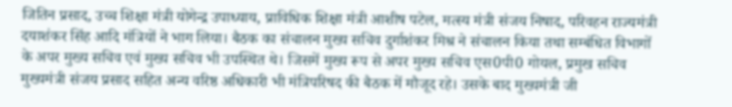जितिन प्रसाद, उच्च शिक्षा मंत्री योगेन्द्र उपाध्याय, प्राविधिक शिक्षा मंत्री आशीष पटेल, मत्स्य मंत्री संजय निषाद, परिवहन राज्यमंत्री दयाशंकर सिंह आदि मंत्रियों ने भाग लिया। बैठक का संचालन मुख्य सचिव दुर्गाशंकर मिश्र ने संचालन किया तथा सम्बंधित विभागों के अपर मुख्य सचिव एवं मुख्य सचिव भी उपस्थित थे। जिसमें मुख्य रूप से अपर मुख्य सचिव एस0पी0 गोयल, प्रमुख सचिव मुख्यमंत्री संजय प्रसाद सहित अन्य वरिष्ठ अधिकारी भी मंत्रिपरिषद की बैठक में मौजूद रहे। उसके बाद मुख्यमंत्री जी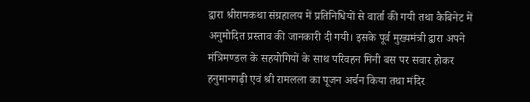द्वारा श्रीरामकथा संग्रहालय में प्रतिनिधियों से वार्ता की गयी तथा कैबिनेट में अनुमोदित प्रस्ताव की जानकारी दी गयी। इसके पूर्व मुख्यमंत्री द्वारा अपने मंत्रिमण्डल के सहयोगियों के साथ परिवहन मिनी बस पर सवार होकर हनुमानगढ़ी एवं श्री रामलला का पूजन अर्चन किया तथा मंदिर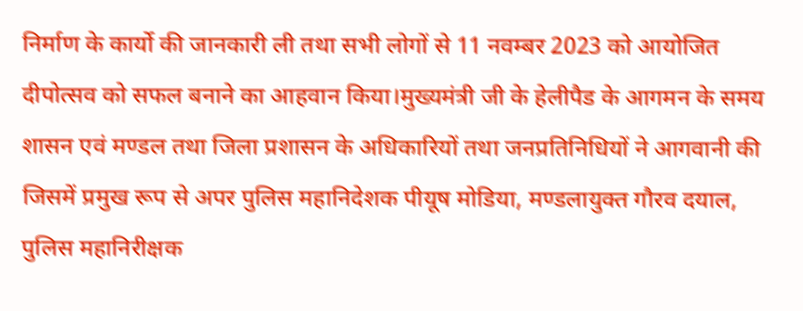निर्माण के कार्यो की जानकारी ली तथा सभी लोगों से 11 नवम्बर 2023 को आयोजित दीपोत्सव को सफल बनाने का आहवान किया।मुख्यमंत्री जी के हेलीपैड के आगमन के समय शासन एवं मण्डल तथा जिला प्रशासन के अधिकारियों तथा जनप्रतिनिधियों ने आगवानी की जिसमें प्रमुख रूप से अपर पुलिस महानिदेशक पीयूष मोडिया, मण्डलायुक्त गौरव दयाल, पुलिस महानिरीक्षक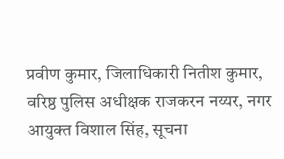प्रवीण कुमार, जिलाधिकारी नितीश कुमार, वरिष्ठ पुलिस अधीक्षक राजकरन नय्यर, नगर आयुक्त विशाल सिंह, सूचना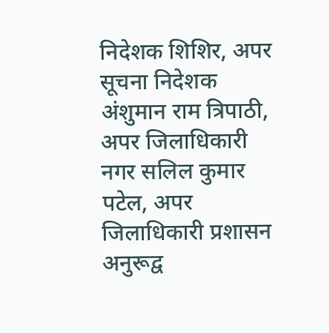निदेशक शिशिर, अपर सूचना निदेशक अंशुमान राम त्रिपाठी, अपर जिलाधिकारी नगर सलिल कुमार पटेल, अपर जिलाधिकारी प्रशासन अनुरूद्व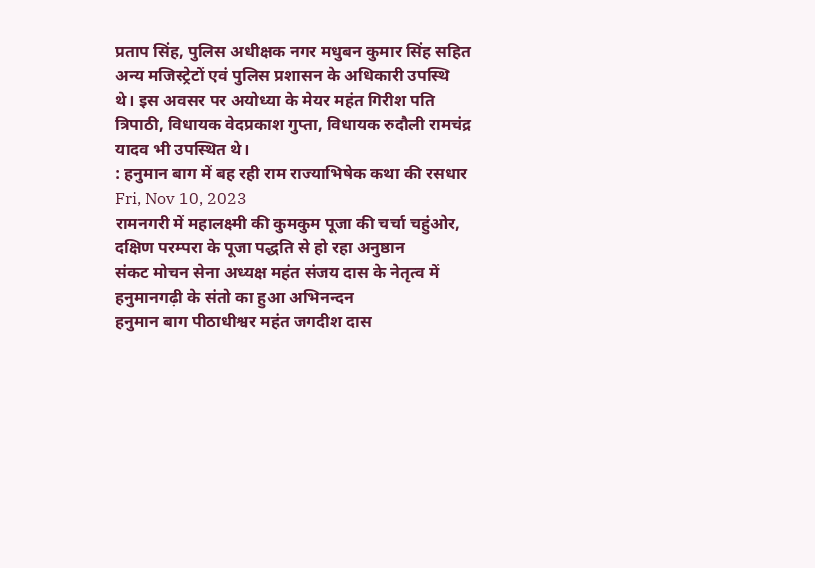प्रताप सिंह, पुलिस अधीक्षक नगर मधुबन कुमार सिंह सहित अन्य मजिस्ट्रेटों एवं पुलिस प्रशासन के अधिकारी उपस्थि थे। इस अवसर पर अयोध्या के मेयर महंत गिरीश पति त्रिपाठी, विधायक वेदप्रकाश गुप्ता, विधायक रुदौली रामचंद्र यादव भी उपस्थित थे।
: हनुमान बाग में बह रही राम राज्याभिषेक कथा की रसधार
Fri, Nov 10, 2023
रामनगरी में महालक्ष्मी की कुमकुम पूजा की चर्चा चहुंओर, दक्षिण परम्परा के पूजा पद्धति से हो रहा अनुष्ठान
संकट मोचन सेना अध्यक्ष महंत संजय दास के नेतृत्व में हनुमानगढ़ी के संतो का हुआ अभिनन्दन
हनुमान बाग पीठाधीश्वर महंत जगदीश दास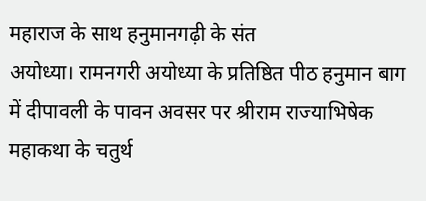महाराज के साथ हनुमानगढ़ी के संत
अयोध्या। रामनगरी अयोध्या के प्रतिष्ठित पीठ हनुमान बाग में दीपावली के पावन अवसर पर श्रीराम राज्याभिषेक महाकथा के चतुर्थ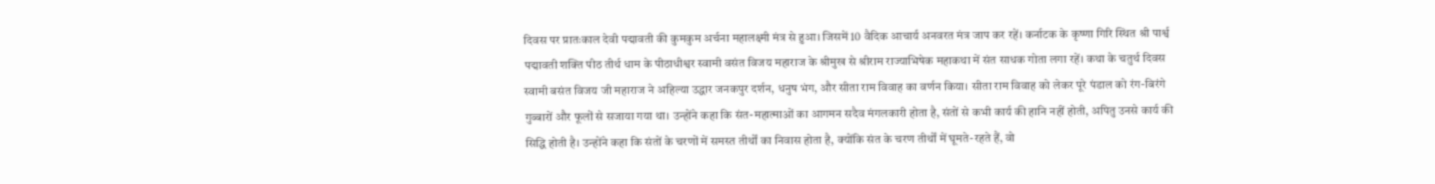दिवस पर प्रातःकाल देवी पद्मावती की कुमकुम अर्चना महालक्ष्मी मंत्र से हुआ। जिसमें 10 वैदिक आचार्य अनवरत मंत्र जाप कर रहें। कर्नाटक के कृष्णा गिरि स्थित श्री पार्श्व पद्मावती शक्ति पीठ तीर्थ धाम के पीठाधीश्वर स्वामी वसंत विजय महाराज के श्रीमुख से श्रीराम राज्याभिषेक महाकथा में संत साधक गोता लगा रहें। कथा के चतुर्थ दिवस स्वामी बसंत विजय जी महाराज ने अहिल्या उद्धार जनकपुर दर्शन, धनुष भंग, और सीता राम विवाह का वर्णन किया। सीता राम विवाह को लेकर पूरे पंडाल को रंग-बिरंगे गुब्बारों और फूलों से सजाया गया था। उन्होंने कहा कि संत-महात्माओं का आगमन सदैव मंगलकारी होता है, संतों से कभी कार्य की हानि नहीं होती, अपितु उनसे कार्य की सिद्धि होती है। उन्होंने कहा कि संतों के चरणों में समस्त तीर्थों का निवास होता है, क्योंकि संत के चरण तीर्थों में घूमते-रहते हैं, वो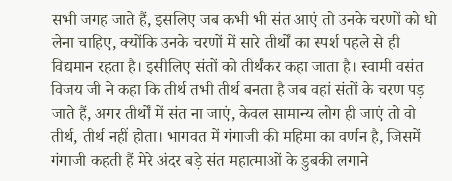सभी जगह जाते हैं, इसलिए जब कभी भी संत आएं तो उनके चरणों को धो लेना चाहिए, क्योंकि उनके चरणों में सारे तीर्थों का स्पर्श पहले से ही विद्यमान रहता है। इसीलिए संतों को तीर्थंकर कहा जाता है। स्वामी वसंत विजय जी ने कहा कि तीर्थ तभी तीर्थ बनता है जब वहां संतों के चरण पड़ जाते हैं, अगर तीर्थों में संत ना जाएं, केवल सामान्य लोग ही जाएं तो वो तीर्थ, तीर्थ नहीं होता। भागवत में गंगाजी की महिमा का वर्णन है, जिसमें गंगाजी कहती हैं मेरे अंदर बड़े संत महात्माओं के डुबकी लगाने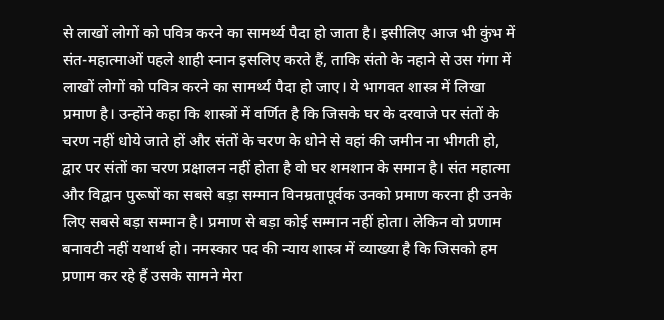से लाखों लोगों को पवित्र करने का सामर्थ्य पैदा हो जाता है। इसीलिए आज भी कुंभ में संत-महात्माओं पहले शाही स्नान इसलिए करते हैं, ताकि संतो के नहाने से उस गंगा में लाखों लोगों को पवित्र करने का सामर्थ्य पैदा हो जाए। ये भागवत शास्त्र में लिखा प्रमाण है। उन्होंने कहा कि शास्त्रों में वर्णित है कि जिसके घर के दरवाजे पर संतों के चरण नहीं धोये जाते हों और संतों के चरण के धोने से वहां की जमीन ना भीगती हो, द्वार पर संतों का चरण प्रक्षालन नहीं होता है वो घर शमशान के समान है। संत महात्मा और विद्वान पुरूषों का सबसे बड़ा सम्मान विनम्रतापूर्वक उनको प्रमाण करना ही उनके लिए सबसे बड़ा सम्मान है। प्रमाण से बड़ा कोई सम्मान नहीं होता। लेकिन वो प्रणाम बनावटी नहीं यथार्थ हो। नमस्कार पद की न्याय शास्त्र में व्याख्या है कि जिसको हम प्रणाम कर रहे हैं उसके सामने मेरा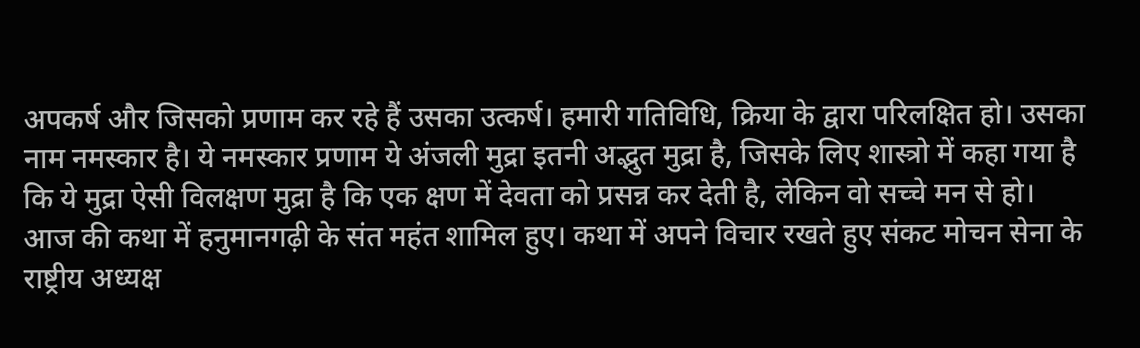अपकर्ष और जिसको प्रणाम कर रहे हैं उसका उत्कर्ष। हमारी गतिविधि, क्रिया के द्वारा परिलक्षित हो। उसका नाम नमस्कार है। ये नमस्कार प्रणाम ये अंजली मुद्रा इतनी अद्भुत मुद्रा है, जिसके लिए शास्त्रो में कहा गया है कि ये मुद्रा ऐसी विलक्षण मुद्रा है कि एक क्षण में देवता को प्रसन्न कर देती है, लेकिन वो सच्चे मन से हो।
आज की कथा में हनुमानगढ़ी के संत महंत शामिल हुए। कथा में अपने विचार रखते हुए संकट मोचन सेना के राष्ट्रीय अध्यक्ष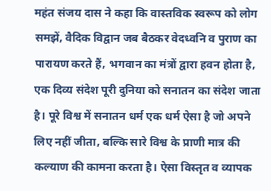महंत संजय दास ने कहा कि वास्तविक स्वरूप को लोग समझें, वैदिक विद्वान जब बैठकर वेदध्वनि व पुराण का पारायण करते हैं, भगवान का मंत्रों द्वारा हवन होता है, एक दिव्य संदेश पूरी दुनिया को सनातन का संदेश जाता है। पूरे विश्व में सनातन धर्म एक धर्म ऐसा है जो अपने लिए नहीं जीता, बल्कि सारे विश्व के प्राणी मात्र की कल्याण की कामना करता है। ऐसा विस्तृत व व्यापक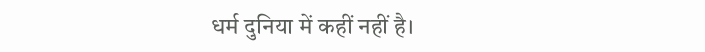धर्म दुनिया में कहीं नहीं है।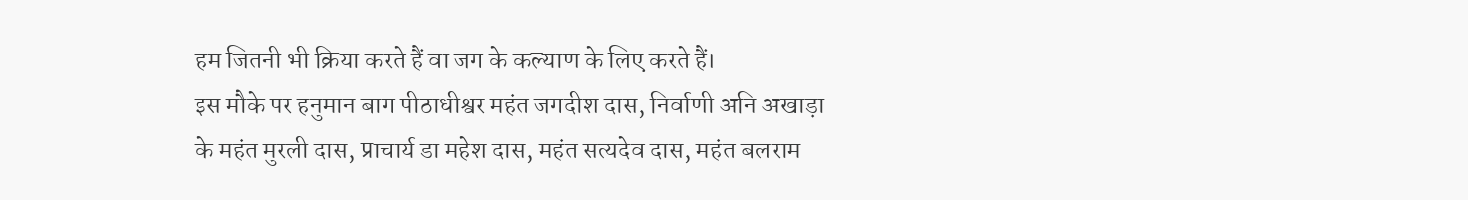हम जितनी भी क्रिया करते हैं वा जग के कल्याण के लिए करते हैं।
इस मौके पर हनुमान बाग पीठाधीश्वर महंत जगदीश दास, निर्वाणी अनि अखाड़ा के महंत मुरली दास, प्राचार्य डा महेश दास, महंत सत्यदेव दास, महंत बलराम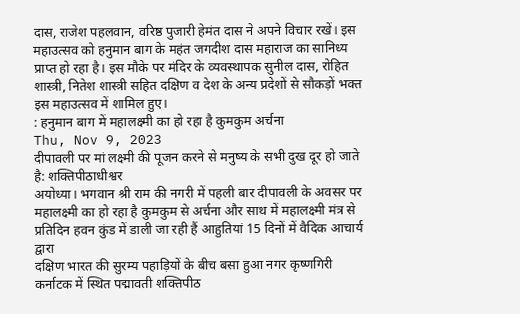दास, राजेश पहलवान, वरिष्ठ पुजारी हेमंत दास ने अपने विचार रखें। इस महाउत्सव को हनुमान बाग के महंत जगदीश दास महाराज का सानिध्य प्राप्त हो रहा है। इस मौके पर मंदिर के व्यवस्थापक सुनील दास, रोहित शास्त्री, नितेश शास्त्री सहित दक्षिण व देश के अन्य प्रदेशों से सौकड़ों भक्त इस महाउत्सव में शामिल हुए।
: हनुमान बाग में महालक्ष्मी का हो रहा है कुमकुम अर्चना
Thu, Nov 9, 2023
दीपावली पर मां लक्ष्मी की पूजन करने से मनुष्य के सभी दुख दूर हो जाते है: शक्तिपीठाधीश्वर
अयोध्या। भगवान श्री राम की नगरी में पहली बार दीपावली के अवसर पर महालक्ष्मी का हो रहा है कुमकुम से अर्चना और साथ में महालक्ष्मी मंत्र से प्रतिदिन हवन कुंड में डाली जा रही हैं आहुतियां 15 दिनों में वैदिक आचार्य द्वारा
दक्षिण भारत की सुरम्य पहाड़ियों के बीच बसा हुआ नगर कृष्णगिरी कर्नाटक में स्थित पद्मावती शक्तिपीठ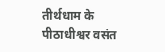तीर्थधाम के पीठाधीश्वर वसंत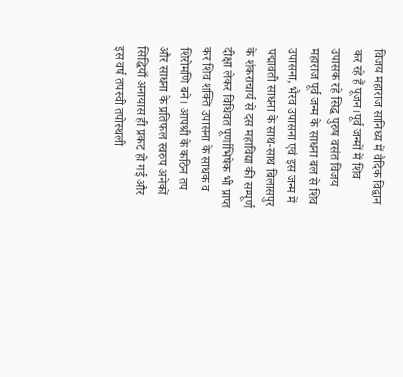विजय महाराज सानिध्य में वैदिक विद्वान कर रहे हैं पूजन।पूर्व जन्मों में शिव उपासक रहे सिद्ध पुरुष वसंत विजय महाराज पूर्व जन्म के साधना बल से शिव उपासना, भैरव उपासना एवं इस जन्म में पद्मावती साधना के साथ-साथ बिलासपुर के शंकराचार्य से दस महाविद्या की सम्पूर्ण दीक्षा लेकर विधिवत पूर्णाभिषेक भी प्राप्त कर शिव शक्ति उपासना के साधक व शिरोमणि बने। आपश्री के कठिन तप और साधना के प्रतिफल स्वरुप अनेकों सिद्धियाँ अनायास ही प्रकट हो गई और इस वर्ष तपस्वी तपोस्थली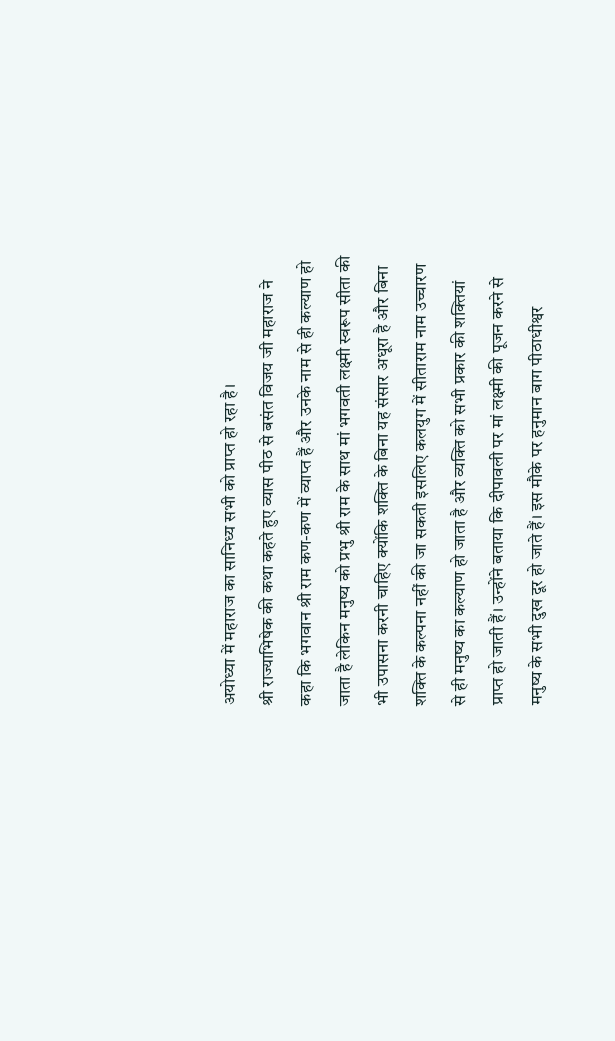अयोध्या में महाराज का सानिध्य सभी को प्राप्त हो रहा है।
श्री राज्याभिषेक की कथा कहते हुए व्यास पीठ से बसंत विजय जी महाराज ने कहा कि भगवान श्री राम कण-कण में व्याप्त हैं और उनके नाम से ही कल्याण हो जाता है लेकिन मनुष्य को प्रभु श्री राम के साथ मां भगवती लक्ष्मी स्वरूप सीता की भी उपासना करनी चाहिए क्योंकि शक्ति के बिना यह संसार अधूरा है और बिना शक्ति के कल्पना नहीं की जा सकती इसलिए कलयुग में सीताराम नाम उच्चारण से ही मनुष्य का कल्याण हो जाता है और व्यक्ति को सभी प्रकार की शक्तियां प्राप्त हो जाती हैं। उन्होंने बताया कि दीपावली पर मां लक्ष्मी की पूजन करने से मनुष्य के सभी दुख दूर हो जाते हैं। इस मौके पर हनुमान बाग पीठाधीश्वर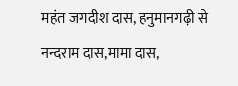महंत जगदीश दास, हनुमानगढ़ी से नन्दराम दास,मामा दास,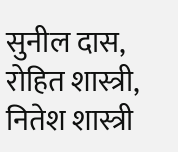सुनील दास, रोहित शास्त्री, नितेश शास्त्री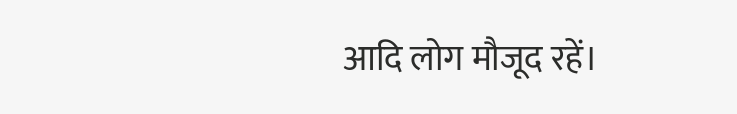आदि लोग मौजूद रहें।